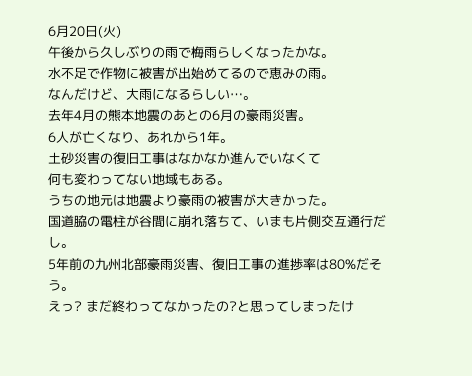6月20日(火)
午後から久しぶりの雨で梅雨らしくなったかな。
水不足で作物に被害が出始めてるので恵みの雨。
なんだけど、大雨になるらしい…。
去年4月の熊本地震のあとの6月の豪雨災害。
6人が亡くなり、あれから1年。
土砂災害の復旧工事はなかなか進んでいなくて
何も変わってない地域もある。
うちの地元は地震より豪雨の被害が大きかった。
国道脇の電柱が谷間に崩れ落ちて、いまも片側交互通行だし。
5年前の九州北部豪雨災害、復旧工事の進捗率は80%だそう。
えっ? まだ終わってなかったの?と思ってしまったけ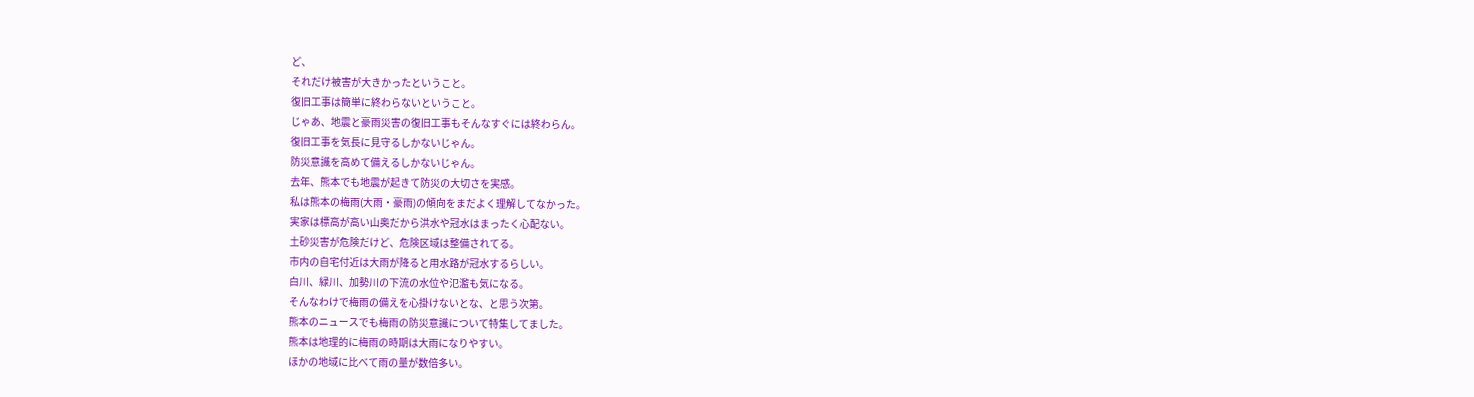ど、
それだけ被害が大きかったということ。
復旧工事は簡単に終わらないということ。
じゃあ、地震と豪雨災害の復旧工事もそんなすぐには終わらん。
復旧工事を気長に見守るしかないじゃん。
防災意識を高めて備えるしかないじゃん。
去年、熊本でも地震が起きて防災の大切さを実感。
私は熊本の梅雨(大雨・豪雨)の傾向をまだよく理解してなかった。
実家は標高が高い山奥だから洪水や冠水はまったく心配ない。
土砂災害が危険だけど、危険区域は整備されてる。
市内の自宅付近は大雨が降ると用水路が冠水するらしい。
白川、緑川、加勢川の下流の水位や氾濫も気になる。
そんなわけで梅雨の備えを心掛けないとな、と思う次第。
熊本のニュースでも梅雨の防災意識について特集してました。
熊本は地理的に梅雨の時期は大雨になりやすい。
ほかの地域に比べて雨の量が数倍多い。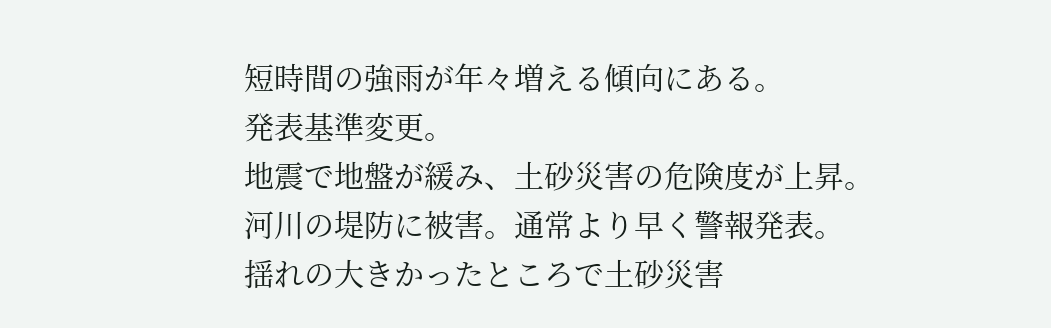短時間の強雨が年々増える傾向にある。
発表基準変更。
地震で地盤が緩み、土砂災害の危険度が上昇。
河川の堤防に被害。通常より早く警報発表。
揺れの大きかったところで土砂災害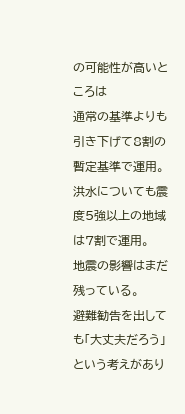の可能性が高いところは
通常の基準よりも引き下げて8割の暫定基準で運用。
洪水についても震度5強以上の地域は7割で運用。
地震の影響はまだ残っている。
避難勧告を出しても「大丈夫だろう」という考えがあり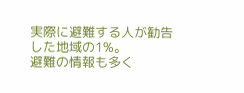実際に避難する人が勧告した地域の1%。
避難の情報も多く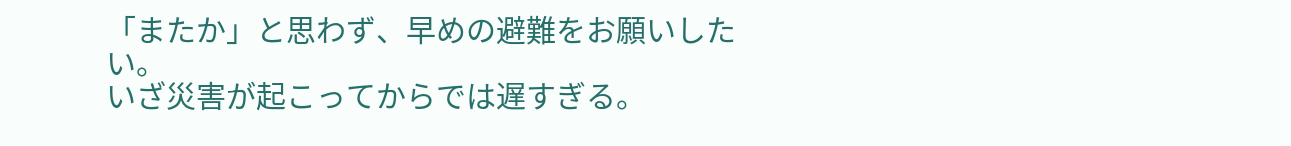「またか」と思わず、早めの避難をお願いしたい。
いざ災害が起こってからでは遅すぎる。